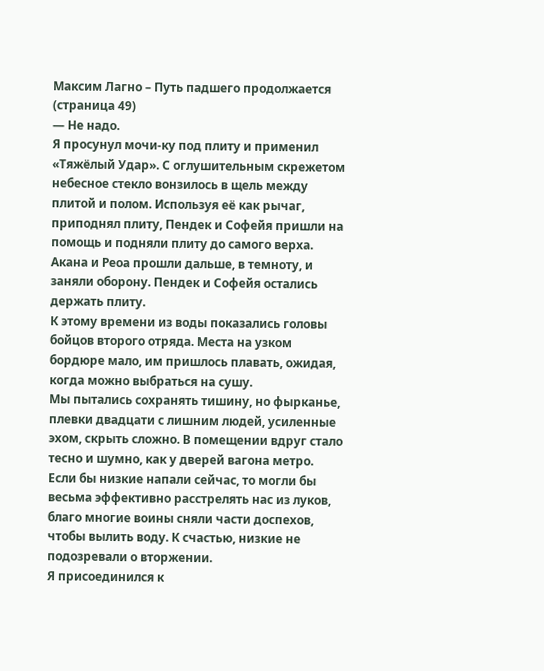Максим Лагно – Путь падшего продолжается (страница 49)
— Не надо.
Я просунул мочи-ку под плиту и применил «Тяжёлый Удар». С оглушительным скрежетом небесное стекло вонзилось в щель между плитой и полом. Используя её как рычаг, приподнял плиту, Пендек и Софейя пришли на помощь и подняли плиту до самого верха.
Акана и Реоа прошли дальше, в темноту, и заняли оборону. Пендек и Софейя остались держать плиту.
К этому времени из воды показались головы бойцов второго отряда. Места на узком бордюре мало, им пришлось плавать, ожидая, когда можно выбраться на сушу.
Мы пытались сохранять тишину, но фырканье, плевки двадцати с лишним людей, усиленные эхом, скрыть сложно. В помещении вдруг стало тесно и шумно, как у дверей вагона метро. Если бы низкие напали сейчас, то могли бы весьма эффективно расстрелять нас из луков, благо многие воины сняли части доспехов, чтобы вылить воду. К счастью, низкие не подозревали о вторжении.
Я присоединился к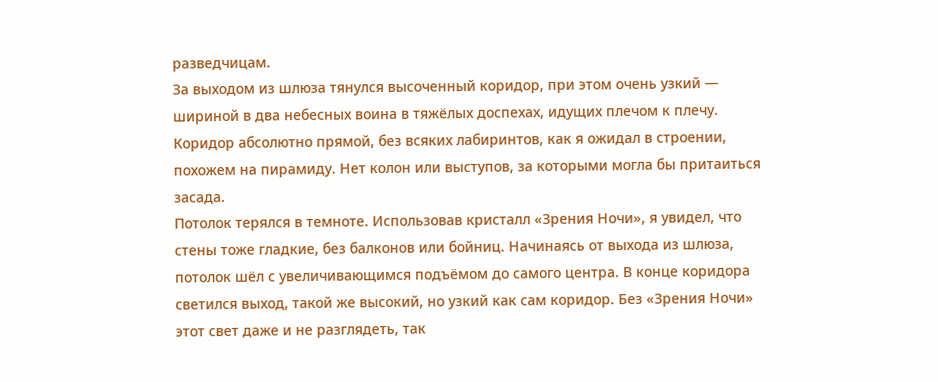разведчицам.
За выходом из шлюза тянулся высоченный коридор, при этом очень узкий — шириной в два небесных воина в тяжёлых доспехах, идущих плечом к плечу. Коридор абсолютно прямой, без всяких лабиринтов, как я ожидал в строении, похожем на пирамиду. Нет колон или выступов, за которыми могла бы притаиться засада.
Потолок терялся в темноте. Использовав кристалл «Зрения Ночи», я увидел, что стены тоже гладкие, без балконов или бойниц. Начинаясь от выхода из шлюза, потолок шёл с увеличивающимся подъёмом до самого центра. В конце коридора светился выход, такой же высокий, но узкий как сам коридор. Без «Зрения Ночи» этот свет даже и не разглядеть, так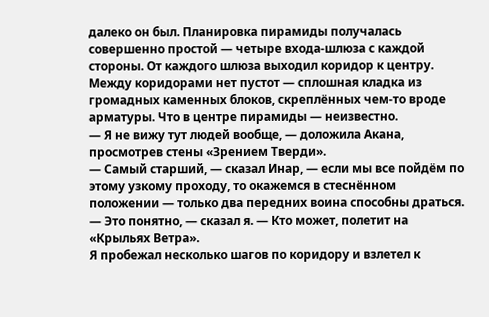далеко он был. Планировка пирамиды получалась совершенно простой — четыре входа-шлюза с каждой стороны. От каждого шлюза выходил коридор к центру. Между коридорами нет пустот — сплошная кладка из громадных каменных блоков, скреплённых чем-то вроде арматуры. Что в центре пирамиды — неизвестно.
— Я не вижу тут людей вообще, — доложила Акана, просмотрев стены «Зрением Тверди».
— Самый старший, — сказал Инар, — если мы все пойдём по этому узкому проходу, то окажемся в стеснённом положении — только два передних воина способны драться.
— Это понятно, — сказал я. — Кто может, полетит на «Крыльях Ветра».
Я пробежал несколько шагов по коридору и взлетел к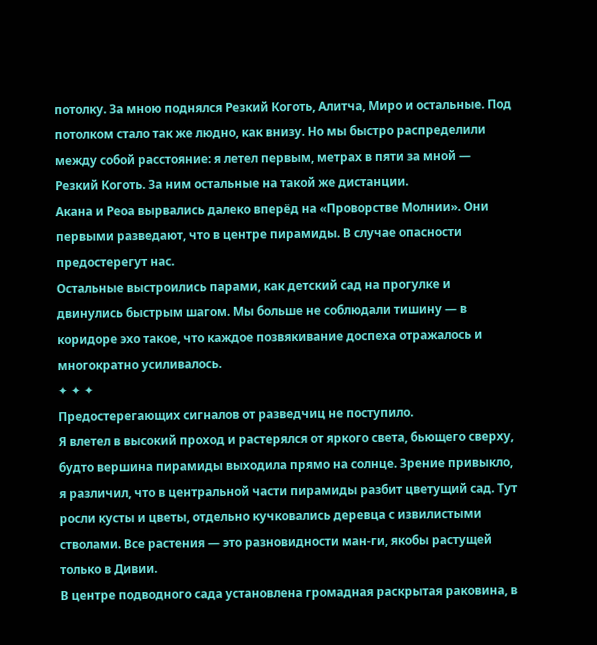потолку. За мною поднялся Резкий Коготь, Алитча, Миро и остальные. Под потолком стало так же людно, как внизу. Но мы быстро распределили между собой расстояние: я летел первым, метрах в пяти за мной — Резкий Коготь. За ним остальные на такой же дистанции.
Акана и Реоа вырвались далеко вперёд на «Проворстве Молнии». Они первыми разведают, что в центре пирамиды. В случае опасности предостерегут нас.
Остальные выстроились парами, как детский сад на прогулке и двинулись быстрым шагом. Мы больше не соблюдали тишину — в коридоре эхо такое, что каждое позвякивание доспеха отражалось и многократно усиливалось.
✦ ✦ ✦
Предостерегающих сигналов от разведчиц не поступило.
Я влетел в высокий проход и растерялся от яркого света, бьющего сверху, будто вершина пирамиды выходила прямо на солнце. Зрение привыкло, я различил, что в центральной части пирамиды разбит цветущий сад. Тут росли кусты и цветы, отдельно кучковались деревца с извилистыми стволами. Все растения — это разновидности ман-ги, якобы растущей только в Дивии.
В центре подводного сада установлена громадная раскрытая раковина, в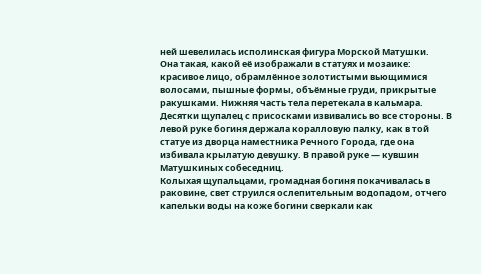ней шевелилась исполинская фигура Морской Матушки.
Она такая, какой её изображали в статуях и мозаике: красивое лицо, обрамлённое золотистыми вьющимися волосами, пышные формы, объёмные груди, прикрытые ракушками. Нижняя часть тела перетекала в кальмара. Десятки щупалец с присосками извивались во все стороны. В левой руке богиня держала коралловую палку, как в той статуе из дворца наместника Речного Города, где она избивала крылатую девушку. В правой руке — кувшин Матушкиных собеседниц.
Колыхая щупальцами, громадная богиня покачивалась в раковине, свет струился ослепительным водопадом, отчего капельки воды на коже богини сверкали как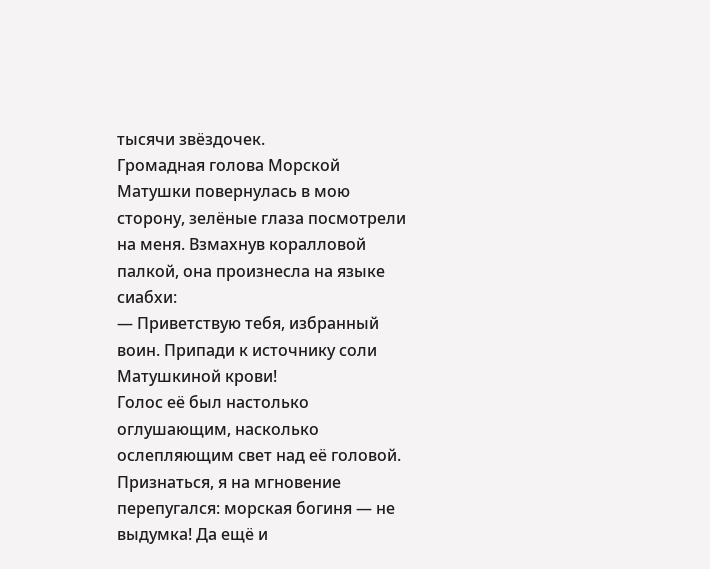тысячи звёздочек.
Громадная голова Морской Матушки повернулась в мою сторону, зелёные глаза посмотрели на меня. Взмахнув коралловой палкой, она произнесла на языке сиабхи:
— Приветствую тебя, избранный воин. Припади к источнику соли Матушкиной крови!
Голос её был настолько оглушающим, насколько ослепляющим свет над её головой. Признаться, я на мгновение перепугался: морская богиня — не выдумка! Да ещё и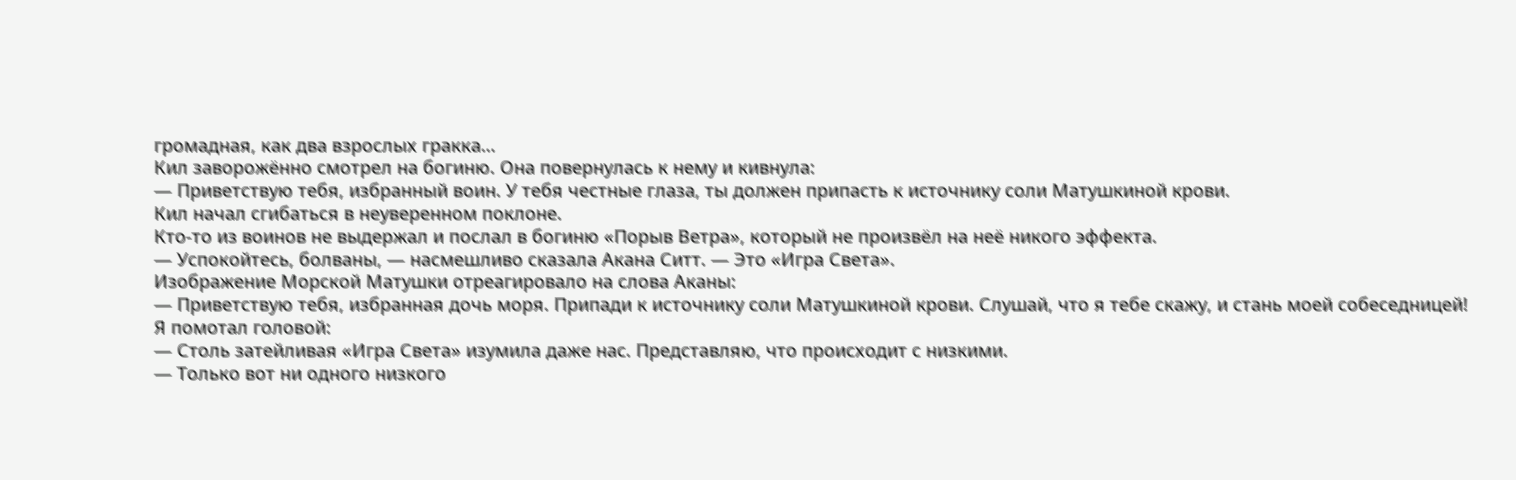громадная, как два взрослых гракка…
Кил заворожённо смотрел на богиню. Она повернулась к нему и кивнула:
— Приветствую тебя, избранный воин. У тебя честные глаза, ты должен припасть к источнику соли Матушкиной крови.
Кил начал сгибаться в неуверенном поклоне.
Кто-то из воинов не выдержал и послал в богиню «Порыв Ветра», который не произвёл на неё никого эффекта.
— Успокойтесь, болваны, — насмешливо сказала Акана Ситт. — Это «Игра Света».
Изображение Морской Матушки отреагировало на слова Аканы:
— Приветствую тебя, избранная дочь моря. Припади к источнику соли Матушкиной крови. Слушай, что я тебе скажу, и стань моей собеседницей!
Я помотал головой:
— Столь затейливая «Игра Света» изумила даже нас. Представляю, что происходит с низкими.
— Только вот ни одного низкого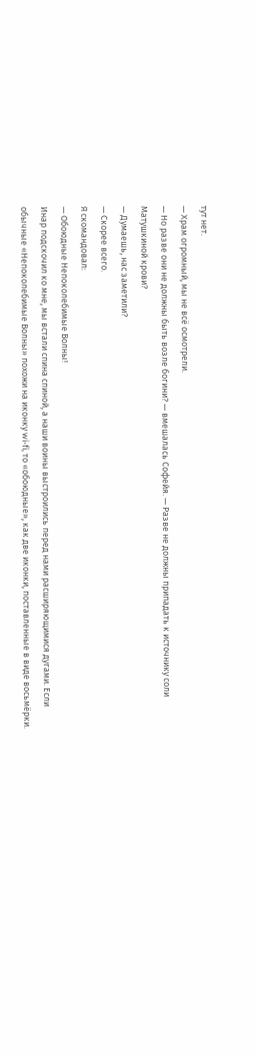тут нет.
— Храм огромный, мы не всё осмотрели.
— Но разве они не должны быть возле богини? — вмешалась Софейя. — Разве не должны припадать к источнику соли Матушкиной крови?
— Думаешь, нас заметили?
— Скорее всего.
Я скомандовал:
— Обоюдные Непоколебимые Волны!
Инар подскочил ко мне, мы встали спина спиной, а наши воины выстроились перед нами расширяющимися дугами. Если обычные «Непоколебимые Волны» похожи на иконку wi-fi, то «обоюдные», как две иконки, поставленные в виде восьмёрки.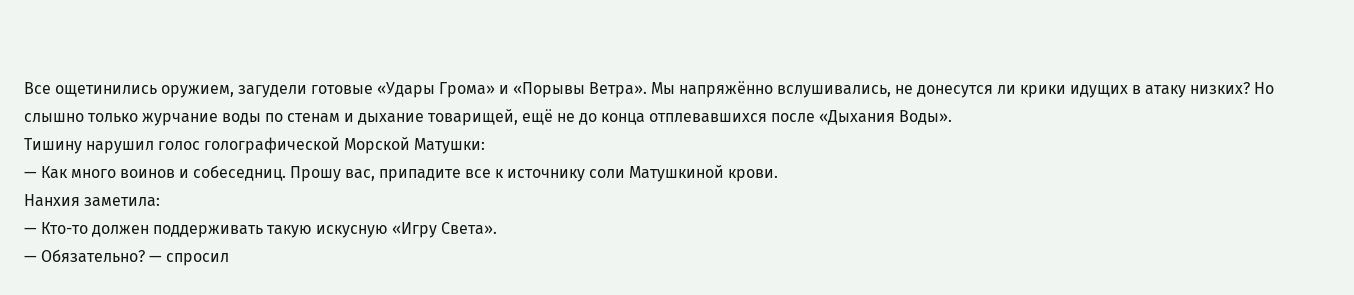Все ощетинились оружием, загудели готовые «Удары Грома» и «Порывы Ветра». Мы напряжённо вслушивались, не донесутся ли крики идущих в атаку низких? Но слышно только журчание воды по стенам и дыхание товарищей, ещё не до конца отплевавшихся после «Дыхания Воды».
Тишину нарушил голос голографической Морской Матушки:
— Как много воинов и собеседниц. Прошу вас, припадите все к источнику соли Матушкиной крови.
Нанхия заметила:
— Кто-то должен поддерживать такую искусную «Игру Света».
— Обязательно? — спросил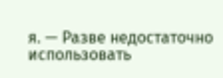я. — Разве недостаточно использовать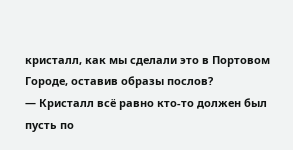кристалл, как мы сделали это в Портовом Городе, оставив образы послов?
— Кристалл всё равно кто-то должен был пусть по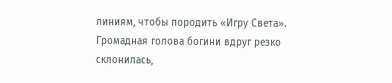линиям, чтобы породить «Игру Света».
Громадная голова богини вдруг резко склонилась,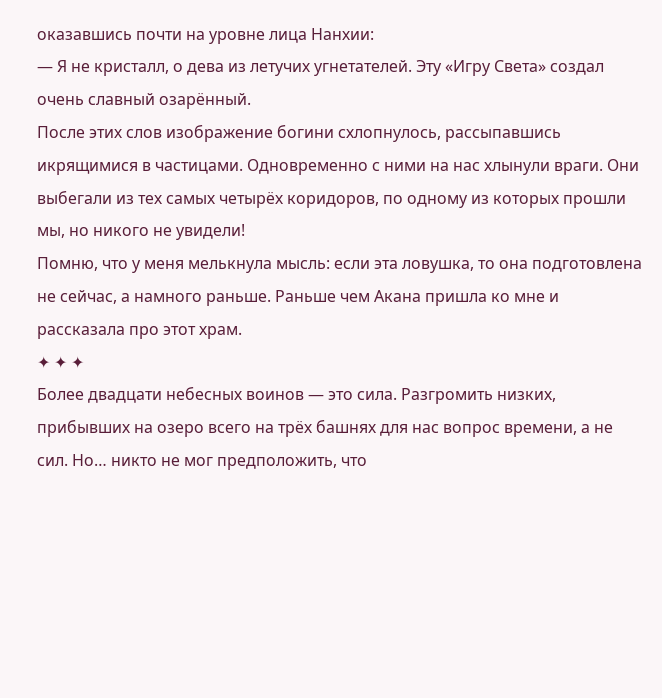оказавшись почти на уровне лица Нанхии:
— Я не кристалл, о дева из летучих угнетателей. Эту «Игру Света» создал очень славный озарённый.
После этих слов изображение богини схлопнулось, рассыпавшись икрящимися в частицами. Одновременно с ними на нас хлынули враги. Они выбегали из тех самых четырёх коридоров, по одному из которых прошли мы, но никого не увидели!
Помню, что у меня мелькнула мысль: если эта ловушка, то она подготовлена не сейчас, а намного раньше. Раньше чем Акана пришла ко мне и рассказала про этот храм.
✦ ✦ ✦
Более двадцати небесных воинов — это сила. Разгромить низких, прибывших на озеро всего на трёх башнях для нас вопрос времени, а не сил. Но… никто не мог предположить, что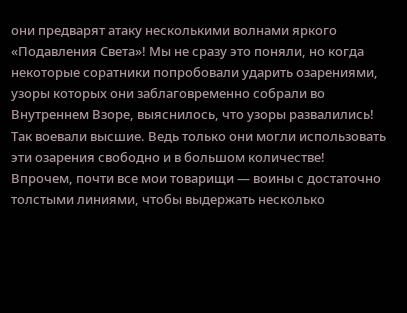они предварят атаку несколькими волнами яркого «Подавления Света»! Мы не сразу это поняли, но когда некоторые соратники попробовали ударить озарениями, узоры которых они заблаговременно собрали во Внутреннем Взоре, выяснилось, что узоры развалились!
Так воевали высшие. Ведь только они могли использовать эти озарения свободно и в большом количестве!
Впрочем, почти все мои товарищи — воины с достаточно толстыми линиями, чтобы выдержать несколько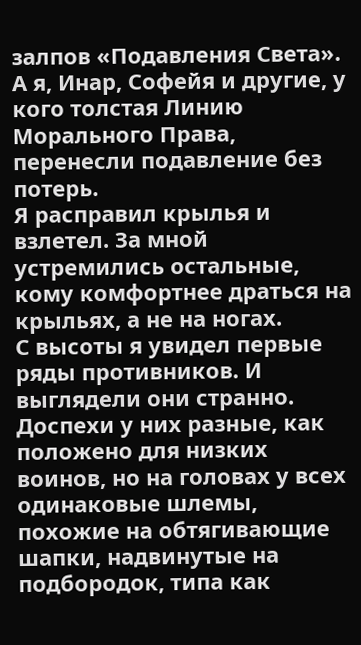залпов «Подавления Света». А я, Инар, Софейя и другие, у кого толстая Линию Морального Права, перенесли подавление без потерь.
Я расправил крылья и взлетел. За мной устремились остальные, кому комфортнее драться на крыльях, а не на ногах.
С высоты я увидел первые ряды противников. И выглядели они странно. Доспехи у них разные, как положено для низких воинов, но на головах у всех одинаковые шлемы, похожие на обтягивающие шапки, надвинутые на подбородок, типа как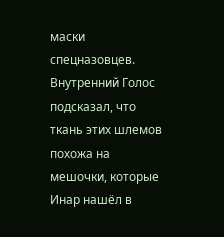маски спецназовцев.
Внутренний Голос подсказал, что ткань этих шлемов похожа на мешочки, которые Инар нашёл в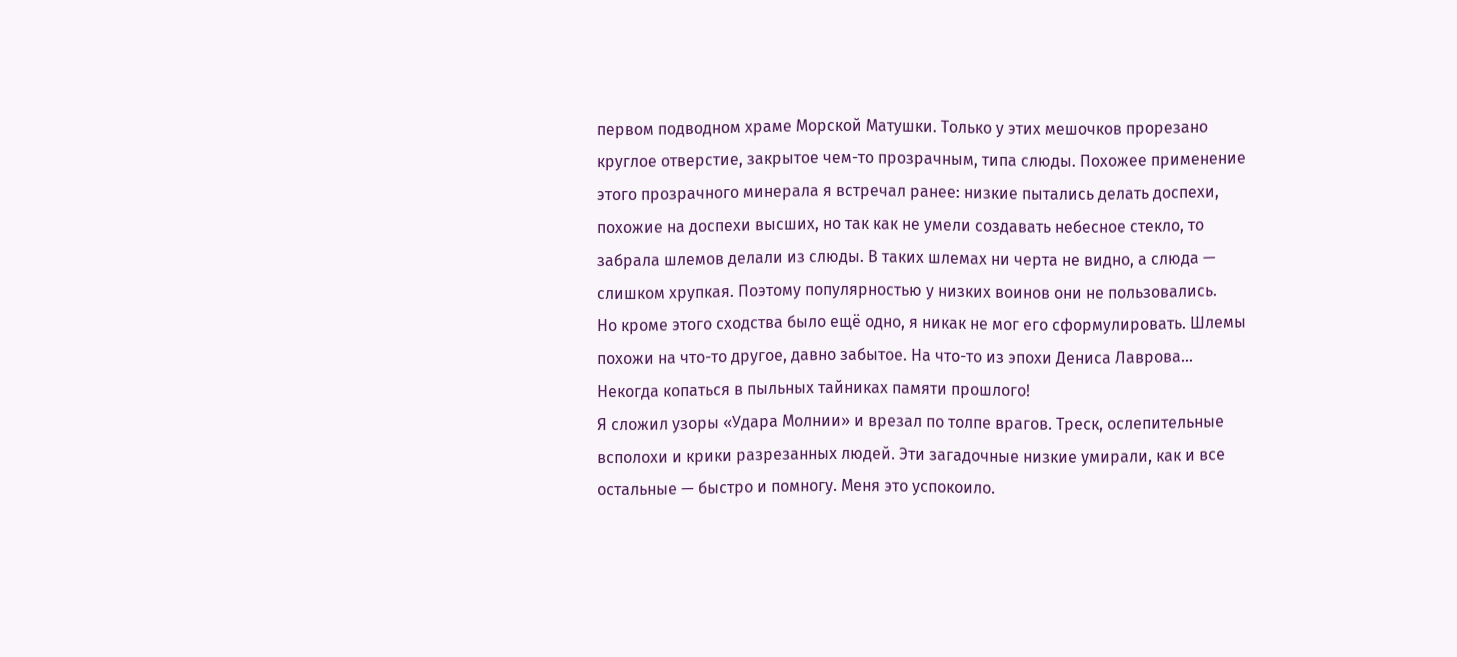первом подводном храме Морской Матушки. Только у этих мешочков прорезано круглое отверстие, закрытое чем-то прозрачным, типа слюды. Похожее применение этого прозрачного минерала я встречал ранее: низкие пытались делать доспехи, похожие на доспехи высших, но так как не умели создавать небесное стекло, то забрала шлемов делали из слюды. В таких шлемах ни черта не видно, а слюда — слишком хрупкая. Поэтому популярностью у низких воинов они не пользовались.
Но кроме этого сходства было ещё одно, я никак не мог его сформулировать. Шлемы похожи на что-то другое, давно забытое. На что-то из эпохи Дениса Лаврова…
Некогда копаться в пыльных тайниках памяти прошлого!
Я сложил узоры «Удара Молнии» и врезал по толпе врагов. Треск, ослепительные всполохи и крики разрезанных людей. Эти загадочные низкие умирали, как и все остальные — быстро и помногу. Меня это успокоило.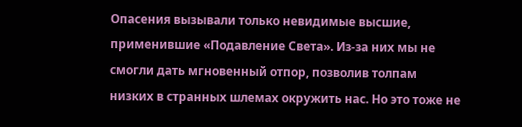Опасения вызывали только невидимые высшие, применившие «Подавление Света». Из-за них мы не смогли дать мгновенный отпор, позволив толпам низких в странных шлемах окружить нас. Но это тоже не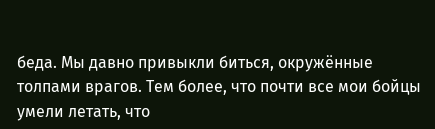беда. Мы давно привыкли биться, окружённые толпами врагов. Тем более, что почти все мои бойцы умели летать, что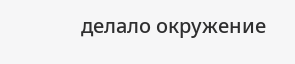делало окружение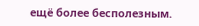ещё более бесполезным.